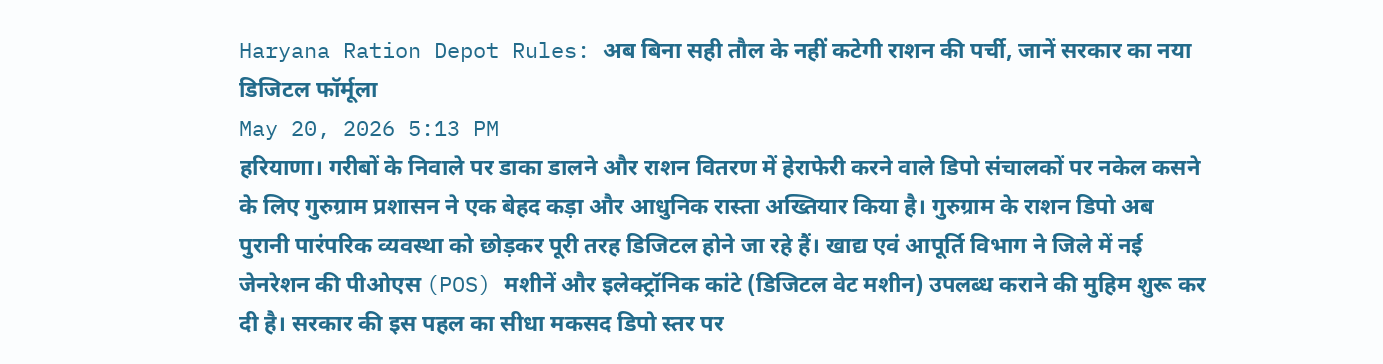Haryana Ration Depot Rules: अब बिना सही तौल के नहीं कटेगी राशन की पर्ची, जानें सरकार का नया डिजिटल फॉर्मूला
May 20, 2026 5:13 PM
हरियाणा। गरीबों के निवाले पर डाका डालने और राशन वितरण में हेराफेरी करने वाले डिपो संचालकों पर नकेल कसने के लिए गुरुग्राम प्रशासन ने एक बेहद कड़ा और आधुनिक रास्ता अख्तियार किया है। गुरुग्राम के राशन डिपो अब पुरानी पारंपरिक व्यवस्था को छोड़कर पूरी तरह डिजिटल होने जा रहे हैं। खाद्य एवं आपूर्ति विभाग ने जिले में नई जेनरेशन की पीओएस (POS) मशीनें और इलेक्ट्रॉनिक कांटे (डिजिटल वेट मशीन) उपलब्ध कराने की मुहिम शुरू कर दी है। सरकार की इस पहल का सीधा मकसद डिपो स्तर पर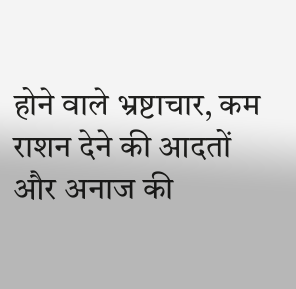होने वाले भ्रष्टाचार, कम राशन देने की आदतों और अनाज की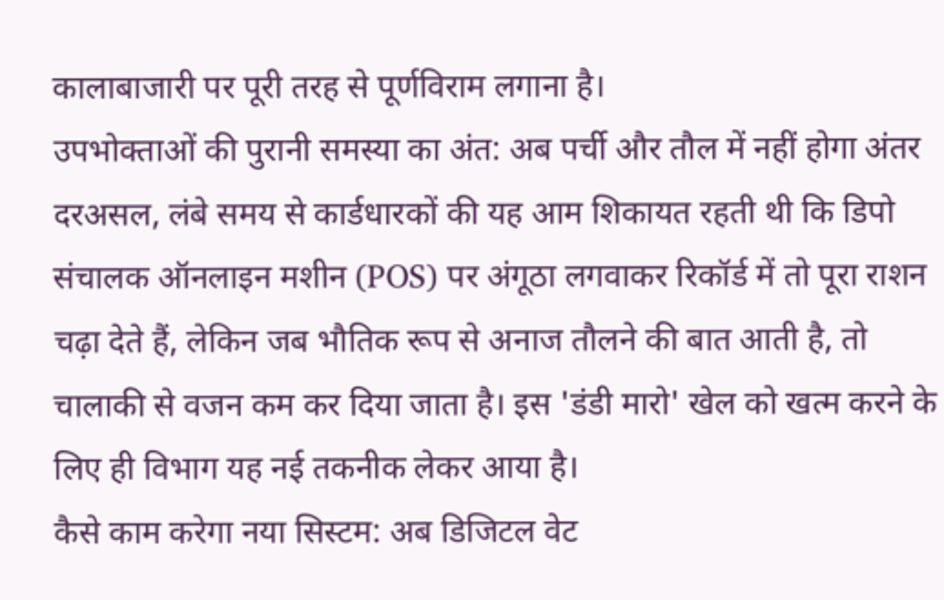कालाबाजारी पर पूरी तरह से पूर्णविराम लगाना है।
उपभोक्ताओं की पुरानी समस्या का अंत: अब पर्ची और तौल में नहीं होगा अंतर
दरअसल, लंबे समय से कार्डधारकों की यह आम शिकायत रहती थी कि डिपो संचालक ऑनलाइन मशीन (POS) पर अंगूठा लगवाकर रिकॉर्ड में तो पूरा राशन चढ़ा देते हैं, लेकिन जब भौतिक रूप से अनाज तौलने की बात आती है, तो चालाकी से वजन कम कर दिया जाता है। इस 'डंडी मारो' खेल को खत्म करने के लिए ही विभाग यह नई तकनीक लेकर आया है।
कैसे काम करेगा नया सिस्टम: अब डिजिटल वेट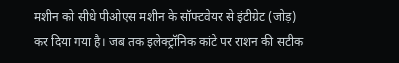मशीन को सीधे पीओएस मशीन के सॉफ्टवेयर से इंटीग्रेट (जोड़) कर दिया गया है। जब तक इलेक्ट्रॉनिक कांटे पर राशन की सटीक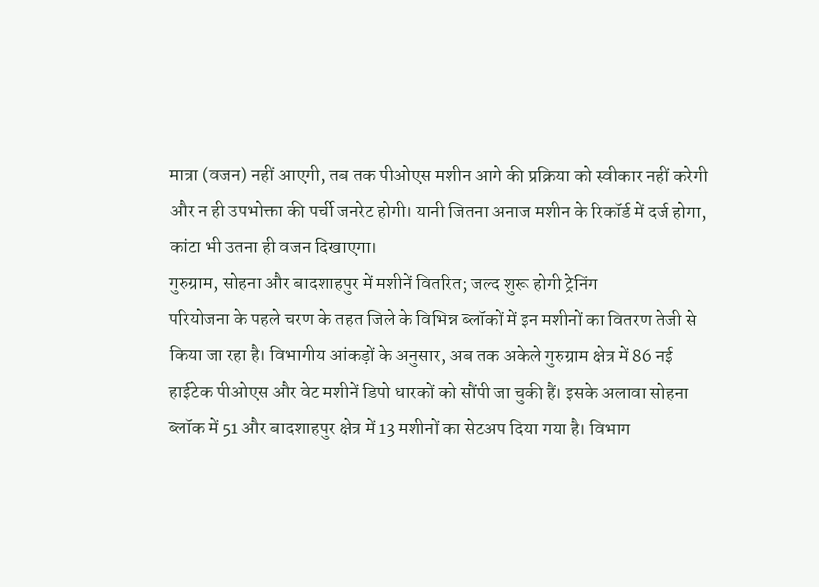मात्रा (वजन) नहीं आएगी, तब तक पीओएस मशीन आगे की प्रक्रिया को स्वीकार नहीं करेगी और न ही उपभोक्ता की पर्ची जनरेट होगी। यानी जितना अनाज मशीन के रिकॉर्ड में दर्ज होगा, कांटा भी उतना ही वजन दिखाएगा।
गुरुग्राम, सोहना और बादशाहपुर में मशीनें वितरित; जल्द शुरू होगी ट्रेनिंग
परियोजना के पहले चरण के तहत जिले के विभिन्न ब्लॉकों में इन मशीनों का वितरण तेजी से किया जा रहा है। विभागीय आंकड़ों के अनुसार, अब तक अकेले गुरुग्राम क्षेत्र में 86 नई हाईटेक पीओएस और वेट मशीनें डिपो धारकों को सौंपी जा चुकी हैं। इसके अलावा सोहना ब्लॉक में 51 और बादशाहपुर क्षेत्र में 13 मशीनों का सेटअप दिया गया है। विभाग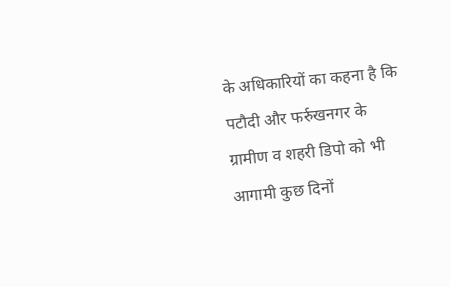के अधिकारियों का कहना है कि पटौदी और फर्रुखनगर के ग्रामीण व शहरी डिपो को भी आगामी कुछ दिनों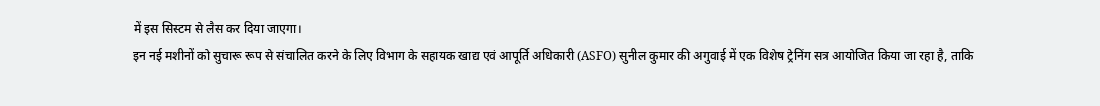में इस सिस्टम से लैस कर दिया जाएगा।
इन नई मशीनों को सुचारू रूप से संचालित करने के लिए विभाग के सहायक खाद्य एवं आपूर्ति अधिकारी (ASFO) सुनील कुमार की अगुवाई में एक विशेष ट्रेनिंग सत्र आयोजित किया जा रहा है, ताकि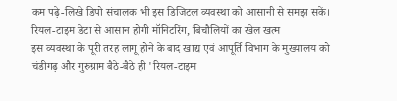कम पढ़े-लिखे डिपो संचालक भी इस डिजिटल व्यवस्था को आसानी से समझ सकें।
रियल-टाइम डेटा से आसान होगी मॉनिटरिंग, बिचौलियों का खेल खत्म
इस व्यवस्था के पूरी तरह लागू होने के बाद खाद्य एवं आपूर्ति विभाग के मुख्यालय को चंडीगढ़ और गुरुग्राम बैठे-बैठे ही 'रियल-टाइम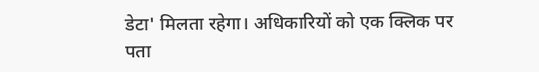डेटा' मिलता रहेगा। अधिकारियों को एक क्लिक पर पता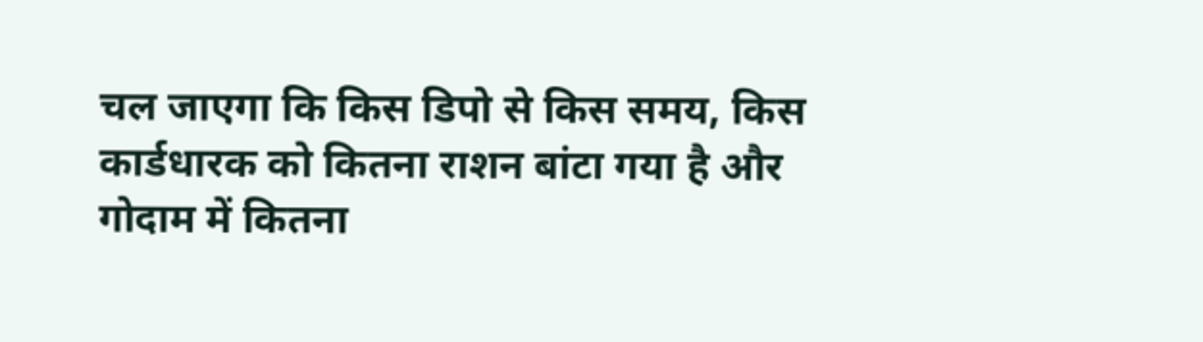चल जाएगा कि किस डिपो से किस समय, किस कार्डधारक को कितना राशन बांटा गया है और गोदाम में कितना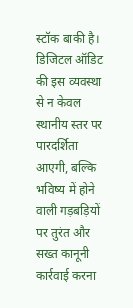स्टॉक बाकी है। डिजिटल ऑडिट की इस व्यवस्था से न केवल स्थानीय स्तर पर पारदर्शिता आएगी, बल्कि भविष्य में होने वाली गड़बड़ियों पर तुरंत और सख्त कानूनी कार्रवाई करना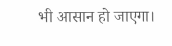भी आसान हो जाएगा।